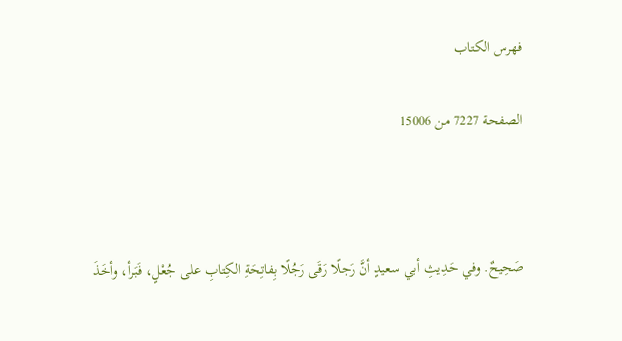فهرس الكتاب

الصفحة 7227 من 15006



صَحِيحٌ. وفي حَدِيثِ أبي سعيدٍ أنَّ رَجلًا رَقَى رَجُلًا بِفاتِحَةِ الكِتابِ على جُعْلٍ، فَبَرأ، وأخَذَ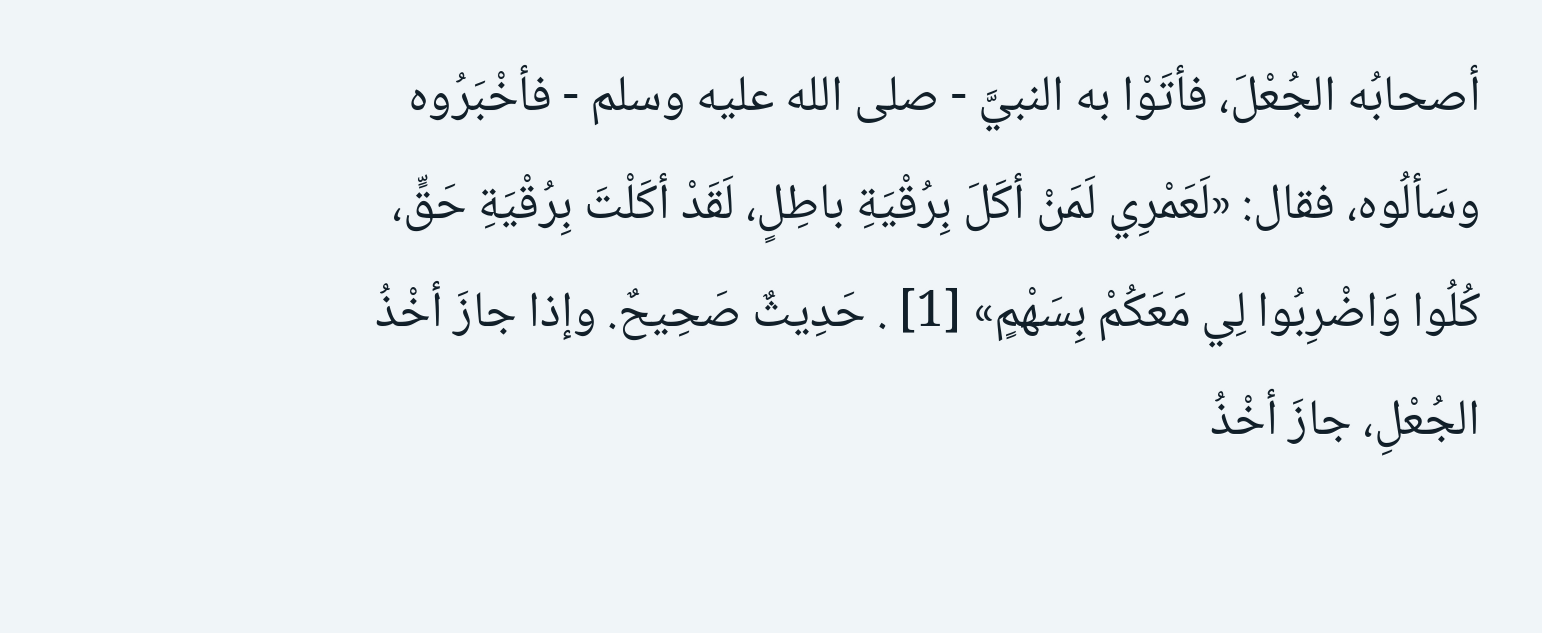أصحابُه الجُعْلَ، فأتَوْا به النبيَّ - صلى الله عليه وسلم - فأخْبَرُوه وسَألُوه، فقال: «لَعَمْرِي لَمَنْ أكَلَ بِرُقْيَةِ باطِلٍ، لَقَدْ أكَلْتَ بِرُقْيَةِ حَقٍّ، كُلُوا وَاضْرِبُوا لِي مَعَكُمْ بِسَهْمٍ» [1] . حَدِيثٌ صَحِيحٌ. وإذا جازَ أخْذُ الجُعْلِ، جازَ أخْذُ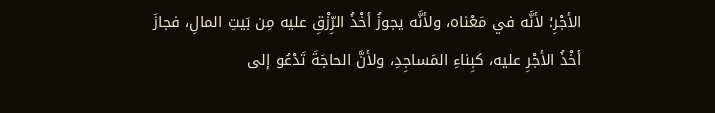الأجْرِ؛ لأنَّه في مَعْناه، ولأنَّه يجوزُ أخْذُ الرِّزْقِ عليه مِن بَيتِ المالِ، فجازَ أخْذُ الأجْرِ عليه، كبِناءِ المَساجِدِ، ولأنَّ الحاجَةَ تَدْعُو إلى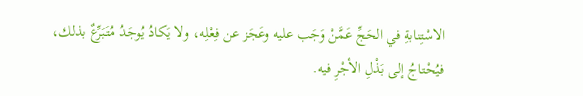الاسْتِنابةِ في الحَجِّ عَمَّنْ وَجَب عليه وعَجَز عن فِعْلِه، ولا يَكادُ يُوجَدُ مُتَبَرِّعٌ بذلك، فيُحْتاجُ إلى بَذْلِ الأجْرِ فيه.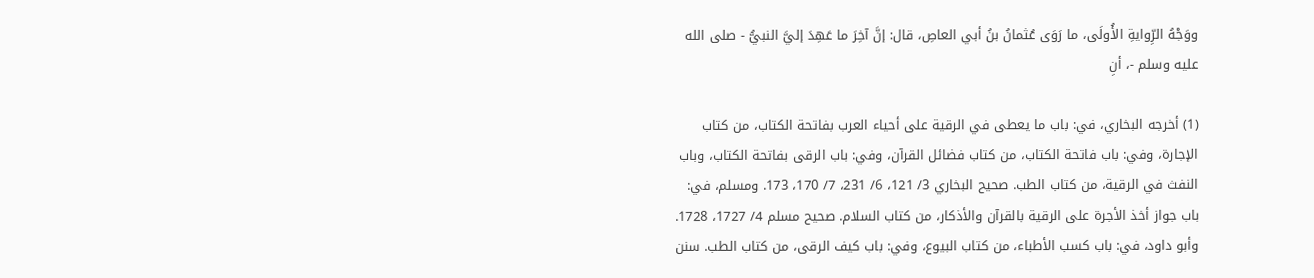ووَجْهُ الرِّوايةِ الأُولَى، ما رَوَى عُثمانُ بنُ أبي العاصِ، قال: إنَّ آخِرَ ما عَهِدَ إليَّ النبيُّ - صلى الله عليه وسلم -، أنِ

(1) أخرجه البخاري، في: باب ما يعطى في الرقية على أحياء العرب بفاتحة الكتاب، من كتاب الإجارة، وفي: باب فاتحة الكتاب، من كتاب فضائل القرآن، وفي: باب الرقى بفاتحة الكتاب، وباب النفث في الرقية، من كتاب الطب. صحيح البخاري 3/ 121، 6/ 231، 7/ 170، 173. ومسلم، في: باب جواز أخذ الأجرة على الرقية بالقرآن والأذكار، من كتاب السلام. صحيح مسلم 4/ 1727، 1728. وأبو داود، في: باب كسب الأطباء، من كتاب البيوع، وفي: باب كيف الرقى، من كتاب الطب. سنن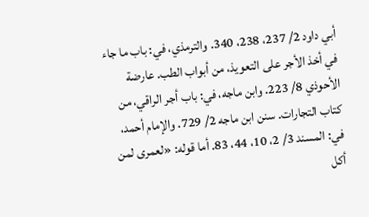أبي داود 2/ 237، 238، 340. والترمذي، في: باب ما جاء في أخذ الأجر على التعويذ، من أبواب الطب. عارضة الأحوذي 8/ 223. وابن ماجه، في: باب أجر الراقي، من كتاب التجارات. سنن ابن ماجه 2/ 729. والإمام أحمد، في: المسند 3/ 2، 10، 44، 83. أما قوله: «لعمرى لمن أكل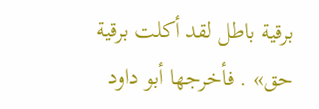برقية باطل لقد أكلت برقية حق» . فأخرجها أبو داود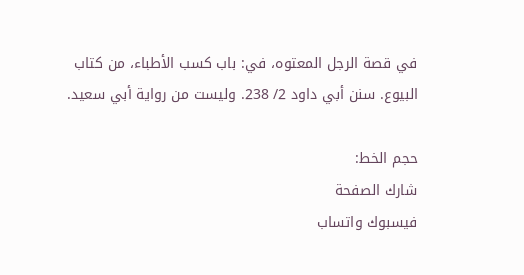في قصة الرجل المعتوه، في: باب كسب الأطباء، من كتاب البيوع. سنن أبي داود 2/ 238. وليست من رواية أبي سعيد.

حجم الخط:
شارك الصفحة
فيسبوك واتساب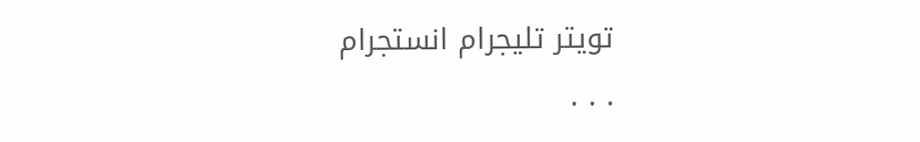تويتر تليجرام انستجرام
. . .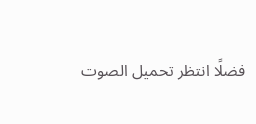فضلًا انتظر تحميل الصوت